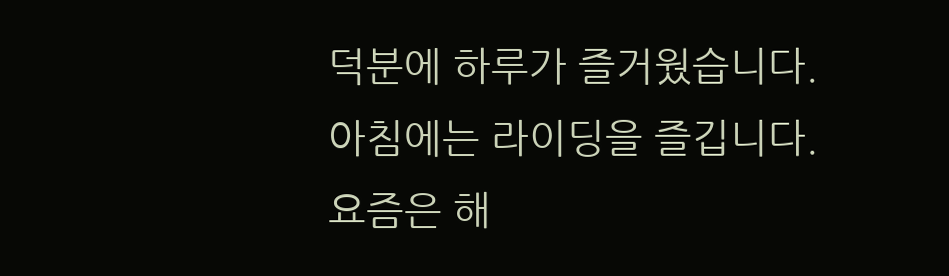덕분에 하루가 즐거웠습니다.
아침에는 라이딩을 즐깁니다.
요즘은 해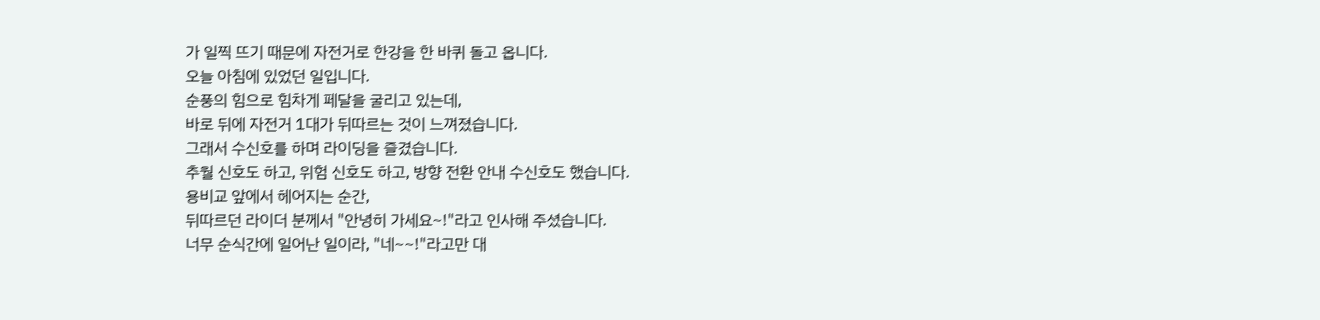가 일찍 뜨기 때문에 자전거로 한강을 한 바퀴 돌고 옵니다.
오늘 아침에 있었던 일입니다.
순풍의 힘으로 힘차게 페달을 굴리고 있는데,
바로 뒤에 자전거 1대가 뒤따르는 것이 느껴졌습니다.
그래서 수신호를 하며 라이딩을 즐겼습니다.
추월 신호도 하고, 위험 신호도 하고, 방향 전환 안내 수신호도 했습니다.
용비교 앞에서 헤어지는 순간,
뒤따르던 라이더 분께서 "안녕히 가세요~!"라고 인사해 주셨습니다.
너무 순식간에 일어난 일이라, "네~~!"라고만 대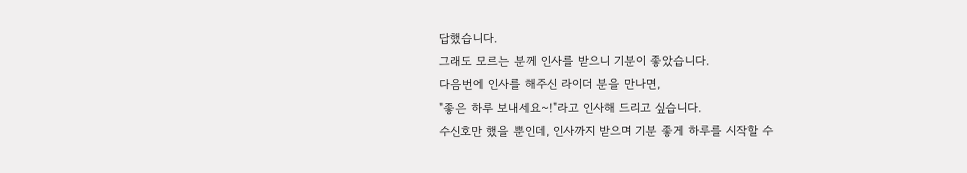답했습니다.
그래도 모르는 분께 인사를 받으니 기분이 좋았습니다.
다음번에 인사를 해주신 라이더 분을 만나면,
"좋은 하루 보내세요~!"라고 인사해 드리고 싶습니다.
수신호만 했을 뿐인데, 인사까지 받으며 기분 좋게 하루를 시작할 수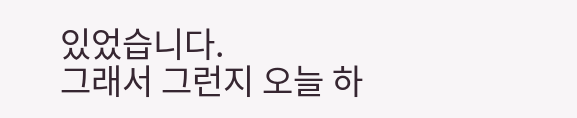있었습니다.
그래서 그런지 오늘 하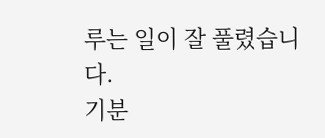루는 일이 잘 풀렸습니다.
기분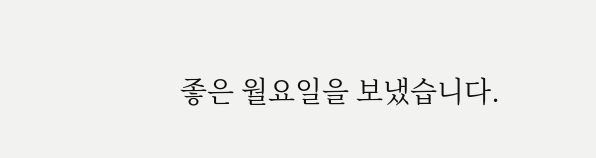좋은 월요일을 보냈습니다.